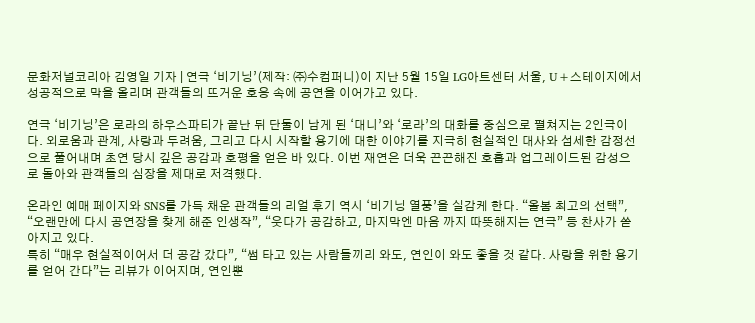문화저널코리아 김영일 기자 | 연극 ‘비기닝’(제작: ㈜수컴퍼니)이 지난 5월 15일 LG아트센터 서울, U+스테이지에서 성공적으로 막을 올리며 관객들의 뜨거운 호응 속에 공연을 이어가고 있다.

연극 ‘비기닝’은 로라의 하우스파티가 끝난 뒤 단둘이 남게 된 ‘대니’와 ‘로라’의 대화를 중심으로 펼쳐지는 2인극이다. 외로움과 관계, 사랑과 두려움, 그리고 다시 시작할 용기에 대한 이야기를 지극히 현실적인 대사와 섬세한 감정선으로 풀어내며 초연 당시 깊은 공감과 호평을 얻은 바 있다. 이번 재연은 더욱 끈끈해진 호흡과 업그레이드된 감성으로 돌아와 관객들의 심장을 제대로 저격했다.

온라인 예매 페이지와 SNS를 가득 채운 관객들의 리얼 후기 역시 ‘비기닝 열풍’을 실감케 한다. “올봄 최고의 선택”, “오랜만에 다시 공연장을 찾게 해준 인생작”, “웃다가 공감하고, 마지막엔 마음 까지 따뜻해지는 연극” 등 찬사가 쏟아지고 있다.
특히 “매우 현실적이어서 더 공감 갔다”, “썸 타고 있는 사람들끼리 와도, 연인이 와도 좋을 것 같다. 사랑을 위한 용기를 얻어 간다”는 리뷰가 이어지며, 연인뿐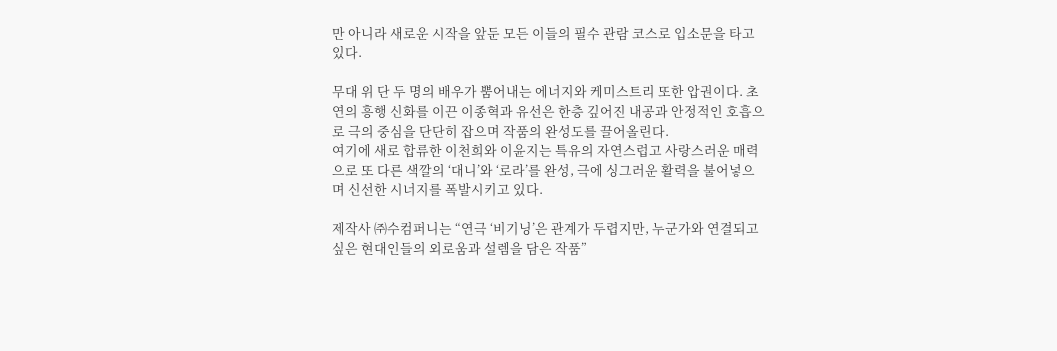만 아니라 새로운 시작을 앞둔 모든 이들의 필수 관람 코스로 입소문을 타고 있다.

무대 위 단 두 명의 배우가 뿜어내는 에너지와 케미스트리 또한 압권이다. 초연의 흥행 신화를 이끈 이종혁과 유선은 한층 깊어진 내공과 안정적인 호흡으로 극의 중심을 단단히 잡으며 작품의 완성도를 끌어올린다.
여기에 새로 합류한 이천희와 이윤지는 특유의 자연스럽고 사랑스러운 매력으로 또 다른 색깔의 ‘대니’와 ‘로라’를 완성, 극에 싱그러운 활력을 불어넣으며 신선한 시너지를 폭발시키고 있다.

제작사 ㈜수컴퍼니는 “연극 ‘비기닝’은 관계가 두렵지만, 누군가와 연결되고 싶은 현대인들의 외로움과 설렘을 담은 작품”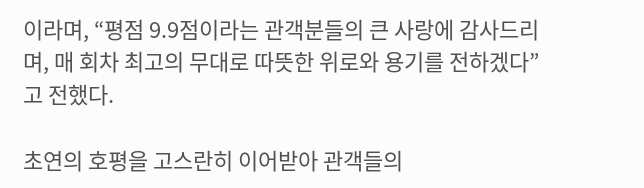이라며, “평점 9.9점이라는 관객분들의 큰 사랑에 감사드리며, 매 회차 최고의 무대로 따뜻한 위로와 용기를 전하겠다”고 전했다.

초연의 호평을 고스란히 이어받아 관객들의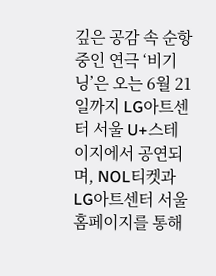깊은 공감 속 순항 중인 연극 ‘비기닝’은 오는 6월 21일까지 LG아트센터 서울 U+스테이지에서 공연되며, NOL티켓과 LG아트센터 서울 홈페이지를 통해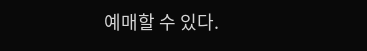예매할 수 있다.